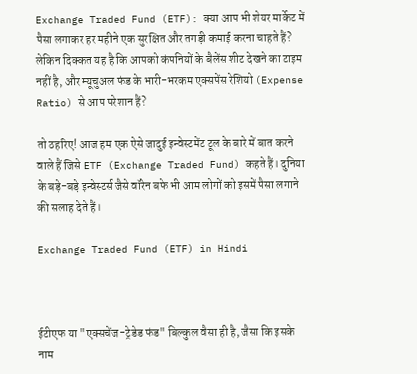Exchange Traded Fund (ETF): क्या आप भी शेयर मार्केट में पैसा लगाकर हर महीने एक सुरक्षित और तगड़ी कमाई करना चाहते हैं? लेकिन दिक्कत यह है कि आपको कंपनियों के बैलेंस शीट देखने का टाइम नहीं है, और म्यूचुअल फंड के भारी-भरकम एक्सपेंस रेशियो (Expense Ratio) से आप परेशान हैं?

तो ठहरिए! आज हम एक ऐसे जादुई इन्वेस्टमेंट टूल के बारे में बात करने वाले हैं जिसे ETF (Exchange Traded Fund) कहते हैं। दुनिया के बड़े-बड़े इन्वेस्टर्स जैसे वॉरेन बफे भी आम लोगों को इसमें पैसा लगाने की सलाह देते हैं।

Exchange Traded Fund (ETF) in Hindi



ईटीएफ या "एक्सचेंज-ट्रेडेड फंड" बिल्कुल वैसा ही है, जैसा कि इसके नाम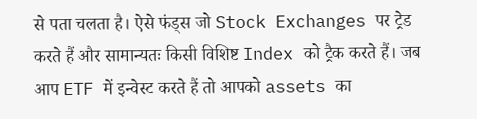से पता चलता है। ऐसे फंड्स जो Stock Exchanges पर ट्रेड करते हैं और सामान्यतः किसी विशिष्ट Index को ट्रैक करते हैं। जब आप ETF में इन्वेस्ट करते हैं तो आपको assets का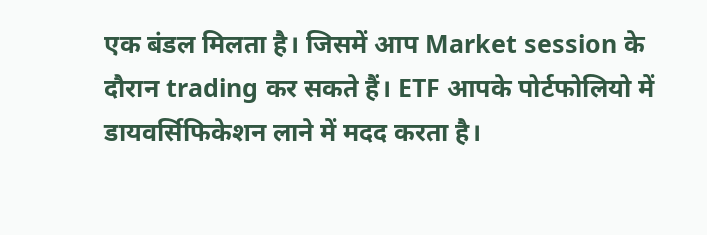एक बंडल मिलता है। जिसमें आप Market session के दौरान trading कर सकते हैं। ETF आपके पोर्टफोलियो में डायवर्सिफिकेशन लाने में मदद करता है।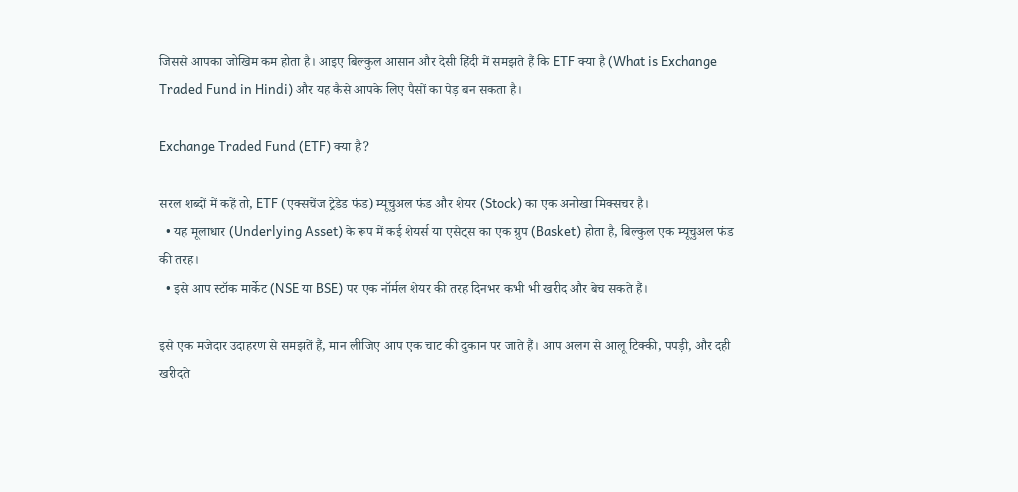जिससे आपका जोखिम कम होता है। आइए बिल्कुल आसान और देसी हिंदी में समझते हैं कि ETF क्या है (What is Exchange Traded Fund in Hindi) और यह कैसे आपके लिए पैसों का पेड़ बन सकता है।

Exchange Traded Fund (ETF) क्या है?

सरल शब्दों में कहें तो, ETF (एक्सचेंज ट्रेडेड फंड) म्यूचुअल फंड और शेयर (Stock) का एक अनोखा मिक्सचर है।
  • यह मूलाधार (Underlying Asset) के रूप में कई शेयर्स या एसेट्स का एक ग्रुप (Basket) होता है, बिल्कुल एक म्यूचुअल फंड की तरह।
  • इसे आप स्टॉक मार्केट (NSE या BSE) पर एक नॉर्मल शेयर की तरह दिनभर कभी भी खरीद और बेच सकते हैं।

इसे एक मजेदार उदाहरण से समझतें हैं, मान लीजिए आप एक चाट की दुकान पर जाते हैं। आप अलग से आलू टिक्की, पपड़ी, और दही खरीदते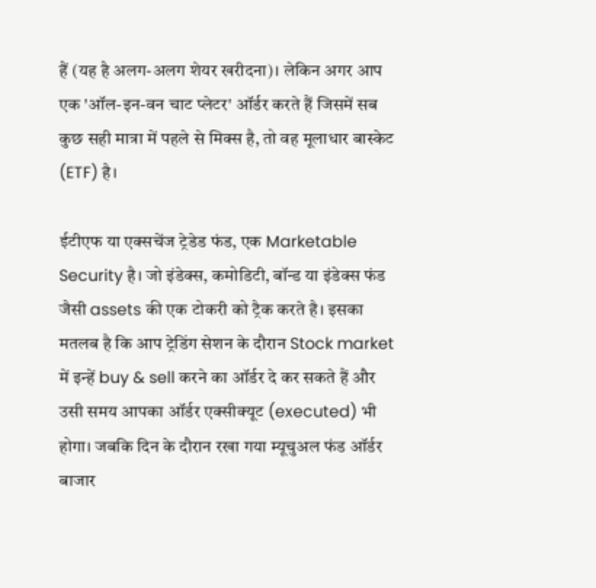हैं (यह है अलग-अलग शेयर खरीदना)। लेकिन अगर आप एक 'ऑल-इन-वन चाट प्लेटर' ऑर्डर करते हैं जिसमें सब कुछ सही मात्रा में पहले से मिक्स है, तो वह मूलाधार बास्केट (ETF) है।

ईटीएफ या एक्सचेंज ट्रेडेड फंड, एक Marketable Security है। जो इंडेक्स, कमोडिटी, बॉन्ड या इंडेक्स फंड जैसी assets की एक टोकरी को ट्रैक करते है। इसका मतलब है कि आप ट्रेडिंग सेशन के दौरान Stock market में इन्हें buy & sell करने का ऑर्डर दे कर सकते हैं और उसी समय आपका ऑर्डर एक्सीक्यूट (executed) भी होगा। जबकि दिन के दौरान रखा गया म्यूचुअल फंड ऑर्डर बाजार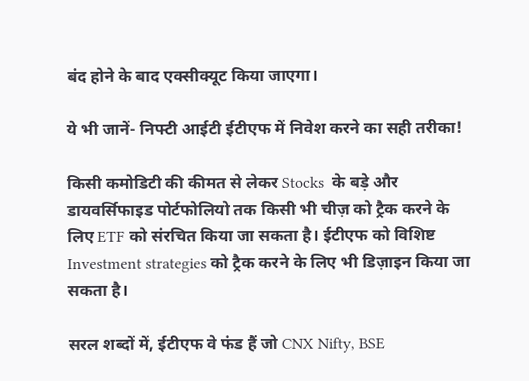बंद होने के बाद एक्सीक्यूट किया जाएगा।

ये भी जानें- निफ्टी आईटी ईटीएफ में निवेश करने का सही तरीका!

किसी कमोडिटी की कीमत से लेकर Stocks  के बड़े और डायवर्सिफाइड पोर्टफोलियो तक किसी भी चीज़ को ट्रैक करने के लिए ETF को संरचित किया जा सकता है। ईटीएफ को विशिष्ट Investment strategies को ट्रैक करने के लिए भी डिज़ाइन किया जा सकता है।

सरल शब्दों में, ईटीएफ वे फंड हैं जो CNX Nifty, BSE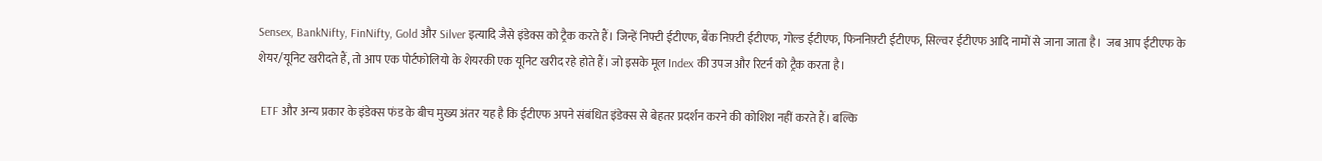Sensex, BankNifty, FinNifty, Gold और Silver इत्यादि जैसे इंडेक्स को ट्रैक करते हैं। जिन्हें निफ्टी ईटीएफ, बैंक निफ़्टी ईटीएफ, गोल्ड ईटीएफ, फिननिफ़्टी ईटीएफ, सिल्वर ईटीएफ आदि नामों से जाना जाता है।  जब आप ईटीएफ के शेयर/यूनिट खरीदते हैं, तो आप एक पोर्टफोलियो के शेयरकी एक यूनिट खरीद रहे होते हैं। जो इसके मूल Index की उपज और रिटर्न को ट्रैक करता है।

 ETF और अन्य प्रकार के इंडेक्स फंड के बीच मुख्य अंतर यह है कि ईटीएफ अपने संबंधित इंडेक्स से बेहतर प्रदर्शन करने की कोशिश नहीं करते हैं। बल्कि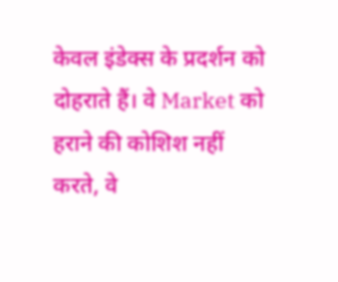केवल इंडेक्स के प्रदर्शन को दोहराते हैं। वे Market को हराने की कोशिश नहीं करते, वे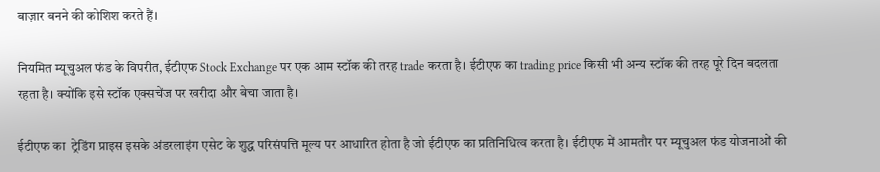बाज़ार बनने की कोशिश करते हैं।

नियमित म्यूचुअल फंड के विपरीत, ईटीएफ Stock Exchange पर एक आम स्टॉक की तरह trade करता है। ईटीएफ का trading price किसी भी अन्य स्टॉक की तरह पूरे दिन बदलता रहता है। क्योंकि इसे स्टॉक एक्सचेंज पर खरीदा और बेचा जाता है।

ईटीएफ का  ट्रेडिंग प्राइस इसके अंडरलाइंग एसेट के शुद्ध परिसंपत्ति मूल्य पर आधारित होता है जो ईटीएफ का प्रतिनिधित्व करता है। ईटीएफ में आमतौर पर म्यूचुअल फंड योजनाओं की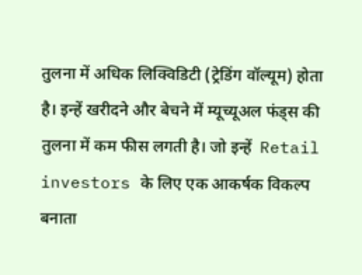तुलना में अधिक लिक्विडिटी (ट्रेडिंग वॉल्यूम) होता है। इन्हें खरीदने और बेचने में म्यूच्यूअल फंड्स की तुलना में कम फीस लगती है। जो इन्हें  Retail investors के लिए एक आकर्षक विकल्प बनाता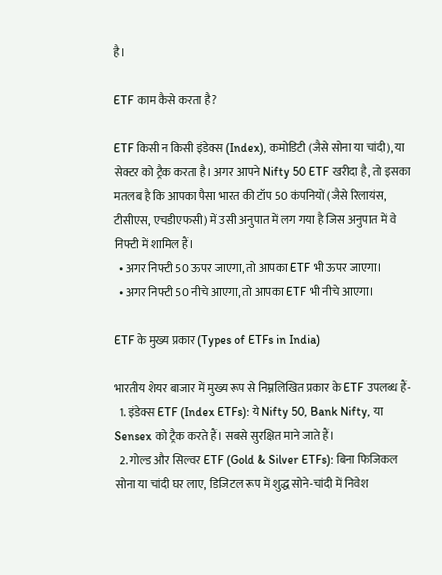है।

ETF काम कैसे करता है?

ETF किसी न किसी इंडेक्स (Index), कमोडिटी (जैसे सोना या चांदी), या सेक्टर को ट्रैक करता है। अगर आपने Nifty 50 ETF खरीदा है, तो इसका मतलब है कि आपका पैसा भारत की टॉप 50 कंपनियों (जैसे रिलायंस, टीसीएस, एचडीएफसी) में उसी अनुपात में लग गया है जिस अनुपात में वे निफ्टी में शामिल हैं।
  • अगर निफ्टी 50 ऊपर जाएगा, तो आपका ETF भी ऊपर जाएगा।
  • अगर निफ्टी 50 नीचे आएगा, तो आपका ETF भी नीचे आएगा।

ETF के मुख्य प्रकार (Types of ETFs in India)

भारतीय शेयर बाजार में मुख्य रूप से निम्नलिखित प्रकार के ETF उपलब्ध हैं-
  1. इंडेक्स ETF (Index ETFs): ये Nifty 50, Bank Nifty, या Sensex को ट्रैक करते हैं। सबसे सुरक्षित माने जाते हैं।
  2. गोल्ड और सिल्वर ETF (Gold & Silver ETFs): बिना फिजिकल सोना या चांदी घर लाए, डिजिटल रूप में शुद्ध सोने-चांदी में निवेश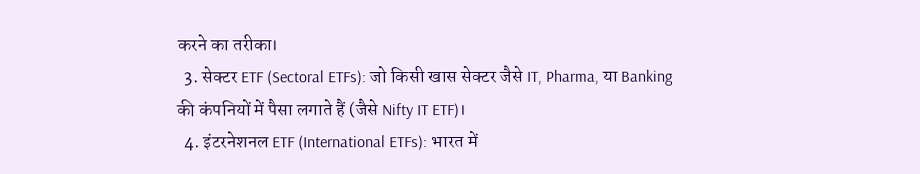करने का तरीका।
  3. सेक्टर ETF (Sectoral ETFs): जो किसी खास सेक्टर जैसे IT, Pharma, या Banking की कंपनियों में पैसा लगाते हैं (जैसे Nifty IT ETF)।
  4. इंटरनेशनल ETF (International ETFs): भारत में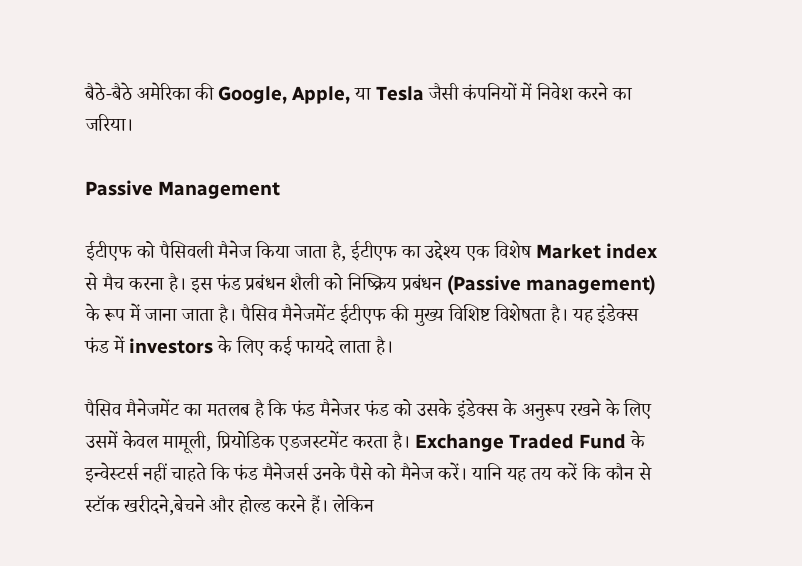बैठे-बैठे अमेरिका की Google, Apple, या Tesla जैसी कंपनियों में निवेश करने का जरिया।

Passive Management

ईटीएफ को पैसिवली मैनेज किया जाता है, ईटीएफ का उद्देश्य एक विशेष Market index से मैच करना है। इस फंड प्रबंधन शैली को निष्क्रिय प्रबंधन (Passive management) के रूप में जाना जाता है। पैसिव मैनेजमेंट ईटीएफ की मुख्य विशिष्ट विशेषता है। यह इंडेक्स फंड में investors के लिए कई फायदे लाता है।

पैसिव मैनेजमेंट का मतलब है कि फंड मैनेजर फंड को उसके इंडेक्स के अनुरूप रखने के लिए उसमें केवल मामूली, प्रियोडिक एडजस्टमेंट करता है। Exchange Traded Fund के इन्वेस्टर्स नहीं चाहते कि फंड मैनेजर्स उनके पैसे को मैनेज करें। यानि यह तय करें कि कौन से स्टॉक खरीदने,बेचने और होल्ड करने हैं। लेकिन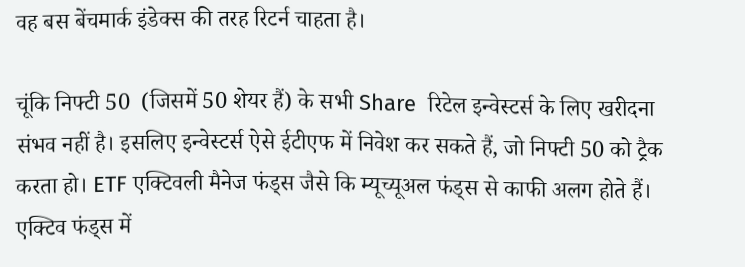वह बस बेंचमार्क इंडेक्स की तरह रिटर्न चाहता है।

चूंकि निफ्टी 50  (जिसमें 50 शेयर हैं) के सभी Share  रिटेल इन्वेस्टर्स के लिए खरीदना संभव नहीं है। इसलिए इन्वेस्टर्स ऐसे ईटीएफ में निवेश कर सकते हैं, जो निफ्टी 50 को ट्रैक करता हो। ETF एक्टिवली मैनेज फंड्स जैसे कि म्यूच्यूअल फंड्स से काफी अलग होते हैं। एक्टिव फंड्स में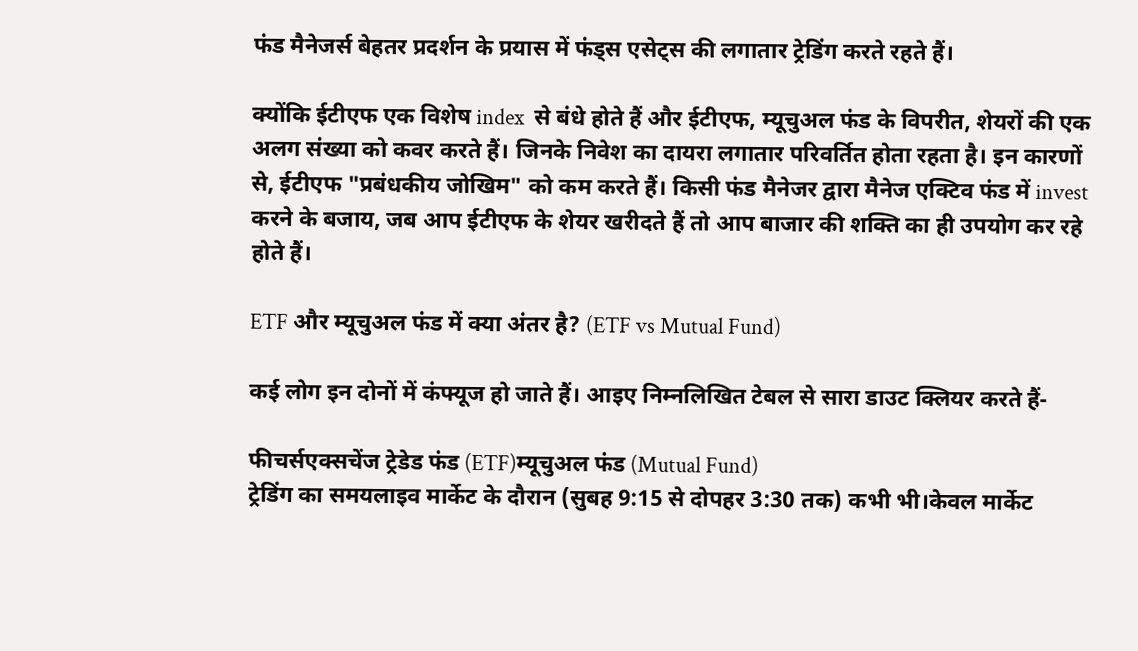फंड मैनेजर्स बेहतर प्रदर्शन के प्रयास में फंड्स एसेट्स की लगातार ट्रेडिंग करते रहते हैं।

क्योंकि ईटीएफ एक विशेष index  से बंधे होते हैं और ईटीएफ, म्यूचुअल फंड के विपरीत, शेयरों की एक अलग संख्या को कवर करते हैं। जिनके निवेश का दायरा लगातार परिवर्तित होता रहता है। इन कारणों से, ईटीएफ "प्रबंधकीय जोखिम" को कम करते हैं। किसी फंड मैनेजर द्वारा मैनेज एक्टिव फंड में invest करने के बजाय, जब आप ईटीएफ के शेयर खरीदते हैं तो आप बाजार की शक्ति का ही उपयोग कर रहे होते हैं।

ETF और म्यूचुअल फंड में क्या अंतर है? (ETF vs Mutual Fund)

कई लोग इन दोनों में कंफ्यूज हो जाते हैं। आइए निम्नलिखित टेबल से सारा डाउट क्लियर करते हैं-

फीचर्सएक्सचेंज ट्रेडेड फंड (ETF)म्यूचुअल फंड (Mutual Fund)
ट्रेडिंग का समयलाइव मार्केट के दौरान (सुबह 9:15 से दोपहर 3:30 तक) कभी भी।केवल मार्केट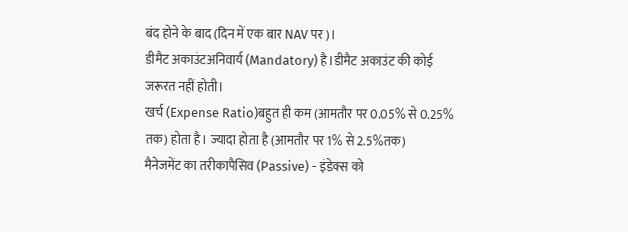बंद होने के बाद (दिन में एक बार NAV पर)।
डीमैट अकाउंटअनिवार्य (Mandatory) है।डीमैट अकाउंट की कोई जरूरत नहीं होती।
खर्च (Expense Ratio)बहुत ही कम (आमतौर पर 0.05% से 0.25% तक) होता है। ज्यादा होता है (आमतौर पर 1% से 2.5%तक)
मैनेजमेंट का तरीकापैसिव (Passive) - इंडेक्स को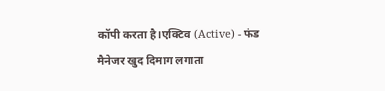कॉपी करता है।एक्टिव (Active) - फंड मैनेजर खुद दिमाग लगाता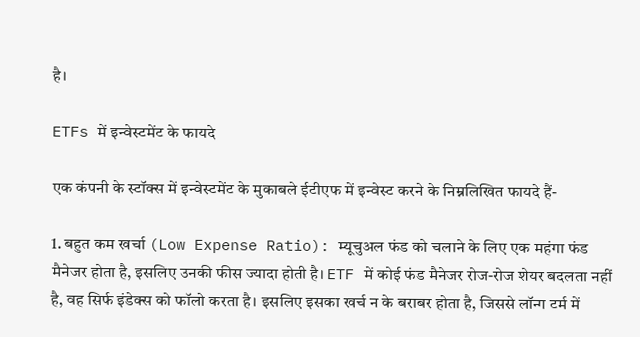है।

ETFs में इन्वेस्टमेंट के फायदे

एक कंपनी के स्टॉक्स में इन्वेस्टमेंट के मुकाबले ईटीएफ में इन्वेस्ट करने के निम्नलिखित फायदे हैं-

1. बहुत कम खर्चा (Low Expense Ratio): म्यूचुअल फंड को चलाने के लिए एक महंगा फंड मैनेजर होता है, इसलिए उनकी फीस ज्यादा होती है। ETF में कोई फंड मैनेजर रोज-रोज शेयर बदलता नहीं है, वह सिर्फ इंडेक्स को फॉलो करता है। इसलिए इसका खर्च न के बराबर होता है, जिससे लॉन्ग टर्म में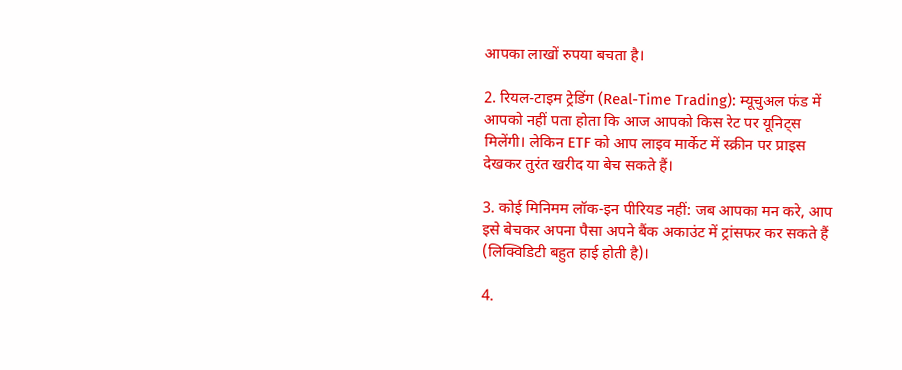आपका लाखों रुपया बचता है।

2. रियल-टाइम ट्रेडिंग (Real-Time Trading): म्यूचुअल फंड में आपको नहीं पता होता कि आज आपको किस रेट पर यूनिट्स मिलेंगी। लेकिन ETF को आप लाइव मार्केट में स्क्रीन पर प्राइस देखकर तुरंत खरीद या बेच सकते हैं।

3. कोई मिनिमम लॉक-इन पीरियड नहीं: जब आपका मन करे, आप इसे बेचकर अपना पैसा अपने बैंक अकाउंट में ट्रांसफर कर सकते हैं (लिक्विडिटी बहुत हाई होती है)।

4.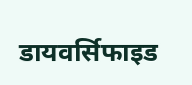डायवर्सिफाइड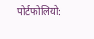पोर्टफोलियो: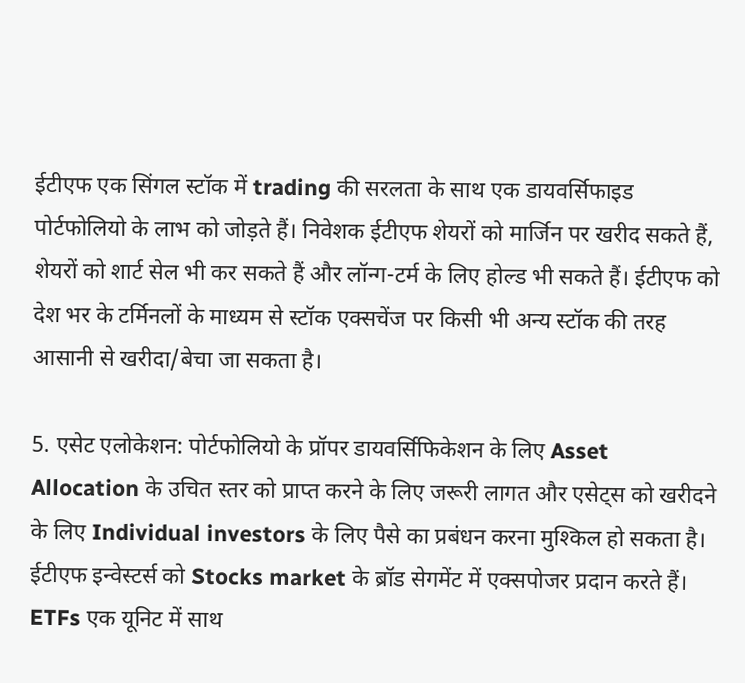ईटीएफ एक सिंगल स्टॉक में trading की सरलता के साथ एक डायवर्सिफाइड पोर्टफोलियो के लाभ को जोड़ते हैं। निवेशक ईटीएफ शेयरों को मार्जिन पर खरीद सकते हैं, शेयरों को शार्ट सेल भी कर सकते हैं और लॉन्ग-टर्म के लिए होल्ड भी सकते हैं। ईटीएफ को देश भर के टर्मिनलों के माध्यम से स्टॉक एक्सचेंज पर किसी भी अन्य स्टॉक की तरह आसानी से खरीदा/बेचा जा सकता है।

5. एसेट एलोकेशन: पोर्टफोलियो के प्रॉपर डायवर्सिफिकेशन के लिए Asset Allocation के उचित स्तर को प्राप्त करने के लिए जरूरी लागत और एसेट्स को खरीदने के लिए Individual investors के लिए पैसे का प्रबंधन करना मुश्किल हो सकता है। ईटीएफ इन्वेस्टर्स को Stocks market के ब्रॉड सेगमेंट में एक्सपोजर प्रदान करते हैं। ETFs एक यूनिट में साथ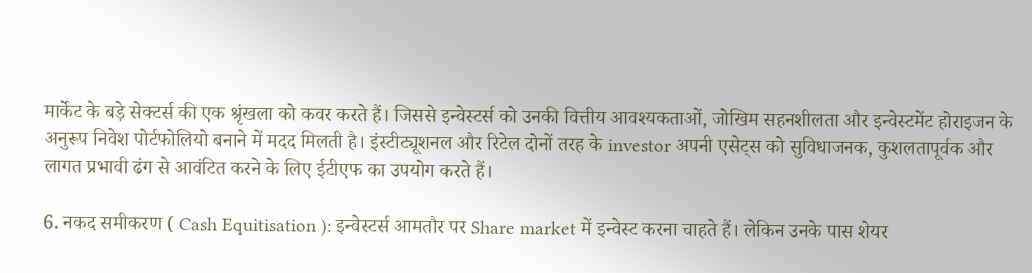मार्केट के बड़े सेक्टर्स की एक श्रृंखला को कवर करते हैं। जिससे इन्वेस्टर्स को उनकी वित्तीय आवश्यकताओं, जोखिम सहनशीलता और इन्वेस्टमेंट होराइजन के अनुरूप निवेश पोर्टफोलियो बनाने में मदद मिलती है। इंस्टीट्यूशनल और रिटेल दोनों तरह के investor अपनी एसेट्स को सुविधाजनक, कुशलतापूर्वक और लागत प्रभावी ढंग से आवंटित करने के लिए ईटीएफ का उपयोग करते हैं।

6. नकद समीकरण ( Cash Equitisation ): इन्वेस्टर्स आमतौर पर Share market में इन्वेस्ट करना चाहते हैं। लेकिन उनके पास शेयर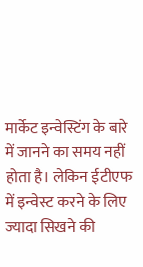मार्केट इन्वेस्टिंग के बारे में जानने का समय नहीं होता है। लेकिन ईटीएफ में इन्वेस्ट करने के लिए ज्यादा सिखने की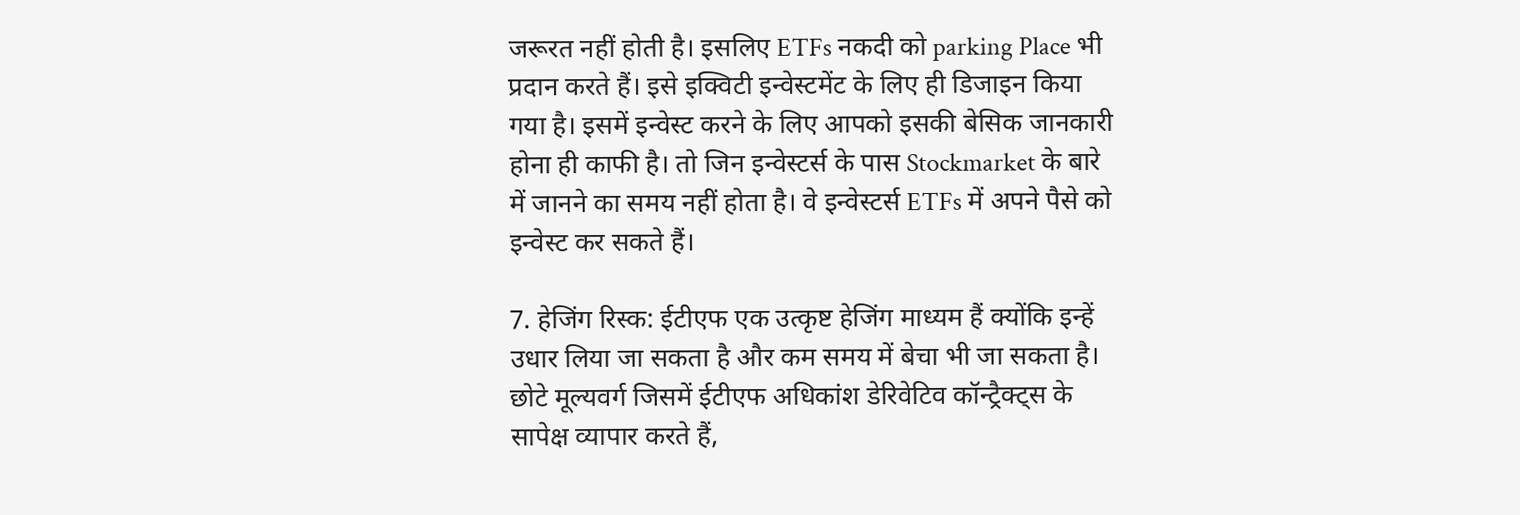जरूरत नहीं होती है। इसलिए ETFs नकदी को parking Place भी प्रदान करते हैं। इसे इक्विटी इन्वेस्टमेंट के लिए ही डिजाइन किया गया है। इसमें इन्वेस्ट करने के लिए आपको इसकी बेसिक जानकारी होना ही काफी है। तो जिन इन्वेस्टर्स के पास Stockmarket के बारे में जानने का समय नहीं होता है। वे इन्वेस्टर्स ETFs में अपने पैसे को इन्वेस्ट कर सकते हैं।

7. हेजिंग रिस्क: ईटीएफ एक उत्कृष्ट हेजिंग माध्यम हैं क्योंकि इन्हें उधार लिया जा सकता है और कम समय में बेचा भी जा सकता है। छोटे मूल्यवर्ग जिसमें ईटीएफ अधिकांश डेरिवेटिव कॉन्ट्रैक्ट्स के सापेक्ष व्यापार करते हैं,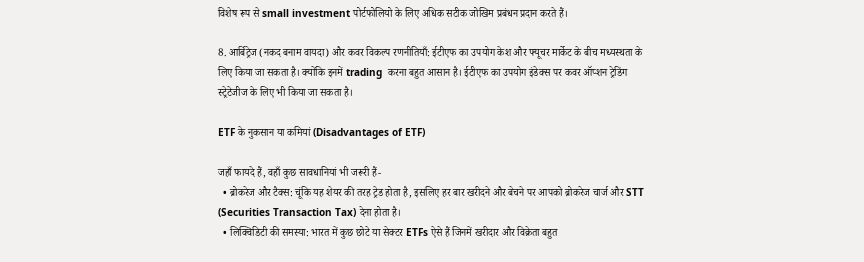विशेष रूप से small investment पोर्टफोलियो के लिए अधिक सटीक जोखिम प्रबंधन प्रदान करते हैं।

8. आर्बिट्रेज (नकद बनाम वायदा) और कवर विकल्प रणनीतियाँ: ईटीएफ का उपयोग केश और फ्यूचर मार्केट के बीच मध्यस्थता के लिए किया जा सकता है। क्योंकि इनमें trading  करना बहुत आसान है। ईटीएफ का उपयोग इंडेक्स पर कवर ऑप्शन ट्रेडिंग स्ट्रेटेजीज के लिए भी किया जा सकता है।

ETF के नुकसान या कमियां (Disadvantages of ETF)

जहाँ फायदे हैं, वहाँ कुछ सावधानियां भी जरूरी हैं-
  • ब्रोकरेज और टैक्स: चूंकि यह शेयर की तरह ट्रेड होता है, इसलिए हर बार खरीदने और बेचने पर आपको ब्रोकरेज चार्ज और STT (Securities Transaction Tax) देना होता है।
  • लिक्विडिटी की समस्या: भारत में कुछ छोटे या सेक्टर ETFs ऐसे हैं जिनमें खरीदार और विक्रेता बहुत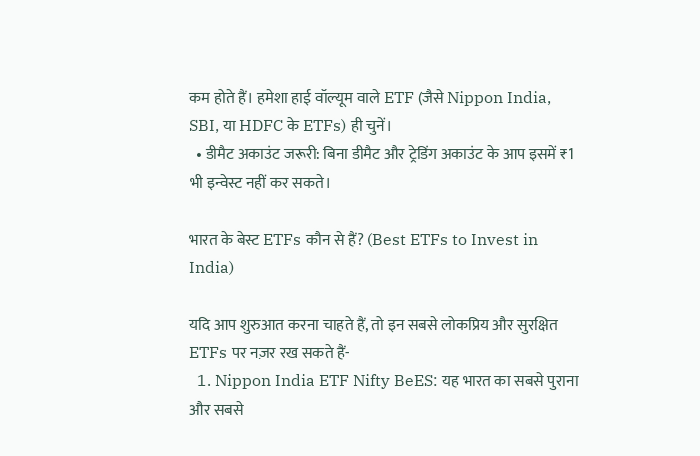कम होते हैं। हमेशा हाई वॉल्यूम वाले ETF (जैसे Nippon India, SBI, या HDFC के ETFs) ही चुनें।
  • डीमैट अकाउंट जरूरी: बिना डीमैट और ट्रेडिंग अकाउंट के आप इसमें ₹1 भी इन्वेस्ट नहीं कर सकते।

भारत के बेस्ट ETFs कौन से हैं? (Best ETFs to Invest in India)

यदि आप शुरुआत करना चाहते हैं, तो इन सबसे लोकप्रिय और सुरक्षित ETFs पर नज़र रख सकते हैं-
  1. Nippon India ETF Nifty BeES: यह भारत का सबसे पुराना और सबसे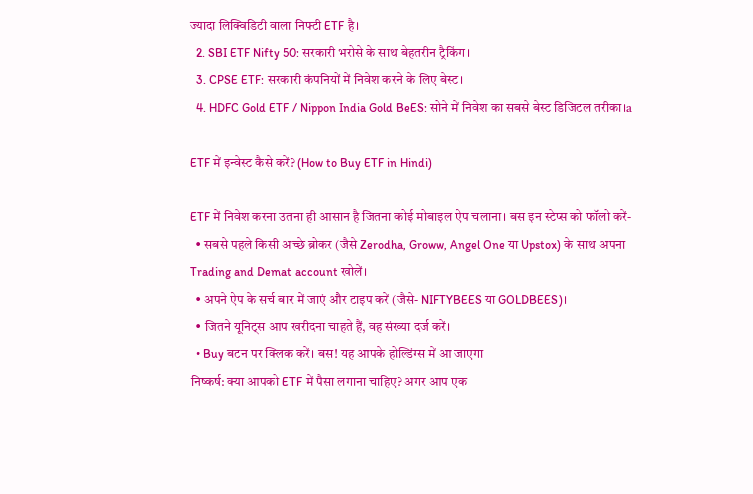ज्यादा लिक्विडिटी वाला निफ्टी ETF है।
  2. SBI ETF Nifty 50: सरकारी भरोसे के साथ बेहतरीन ट्रैकिंग।
  3. CPSE ETF: सरकारी कंपनियों में निवेश करने के लिए बेस्ट।
  4. HDFC Gold ETF / Nippon India Gold BeES: सोने में निवेश का सबसे बेस्ट डिजिटल तरीका।a

ETF में इन्वेस्ट कैसे करें? (How to Buy ETF in Hindi)

ETF में निवेश करना उतना ही आसान है जितना कोई मोबाइल ऐप चलाना। बस इन स्टेप्स को फॉलो करें-
  • सबसे पहले किसी अच्छे ब्रोकर (जैसे Zerodha, Groww, Angel One या Upstox) के साथ अपना Trading and Demat account खोलें।
  • अपने ऐप के सर्च बार में जाएं और टाइप करें (जैसे- NIFTYBEES या GOLDBEES)।
  • जितने यूनिट्स आप खरीदना चाहते हैं, वह संख्या दर्ज करें।
  • Buy बटन पर क्लिक करें। बस! यह आपके होल्डिंग्स में आ जाएगा
निष्कर्ष: क्या आपको ETF में पैसा लगाना चाहिए? अगर आप एक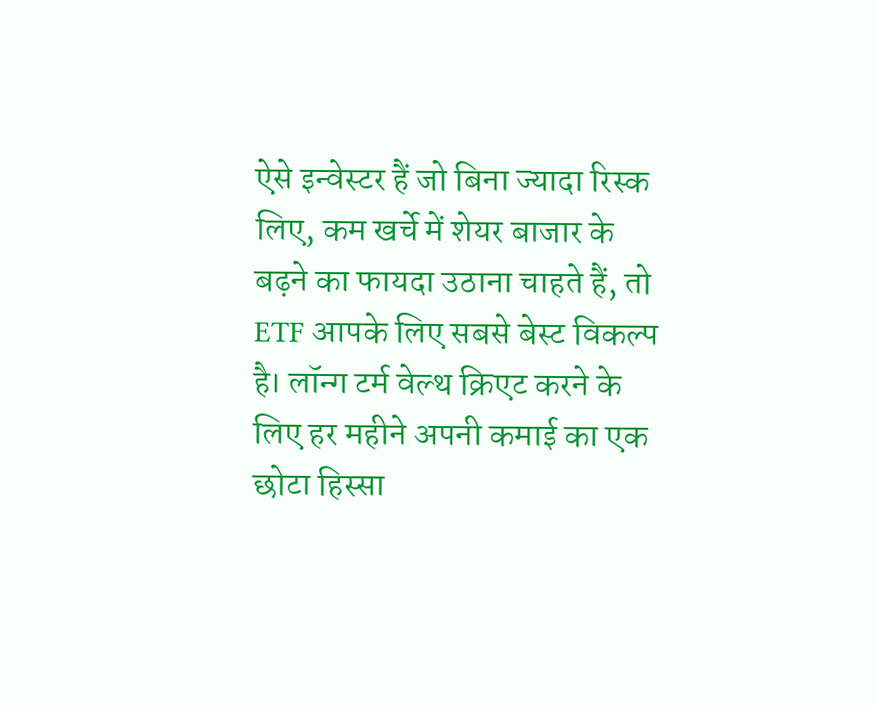ऐसे इन्वेस्टर हैं जो बिना ज्यादा रिस्क लिए, कम खर्चे में शेयर बाजार के बढ़ने का फायदा उठाना चाहते हैं, तो ETF आपके लिए सबसे बेस्ट विकल्प है। लॉन्ग टर्म वेल्थ क्रिएट करने के लिए हर महीने अपनी कमाई का एक छोटा हिस्सा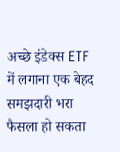अच्छे इंडेक्स ETF में लगाना एक बेहद समझदारी भरा फैसला हो सकता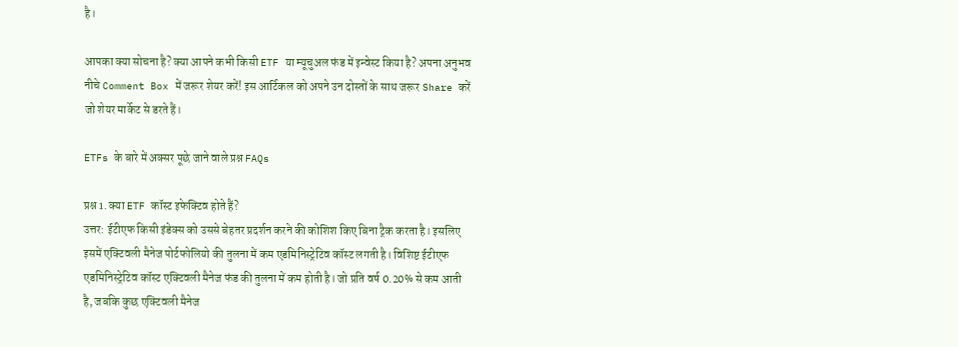है।

आपका क्या सोचना है? क्या आपने कभी किसी ETF या म्यूचुअल फंड में इन्वेस्ट किया है? अपना अनुभव नीचे Comment Box में जरूर शेयर करें! इस आर्टिकल को अपने उन दोस्तों के साथ जरूर Share करें जो शेयर मार्केट से डरते हैं।

ETFs के बारे में अक्सर पूछे जाने वाले प्रश्न FAQs

प्रश्न 1. क्या ETF कॉस्ट इफेक्टिव होते हैं?
उत्तर: ईटीएफ किसी इंडेक्स को उससे बेहतर प्रदर्शन करने की कोशिश किए बिना ट्रैक करता है। इसलिए इसमें एक्टिवली मैनेज पोर्टफोलियो की तुलना में कम एडमिनिस्ट्रेटिव कॉस्ट लगती है। विशिष्ट ईटीएफ एडमिनिस्ट्रेटिव कॉस्ट एक्टिवली मैनेज फंड की तुलना में कम होती है। जो प्रति वर्ष 0.20% से कम आती है, जबकि कुछ एक्टिवली मैनेज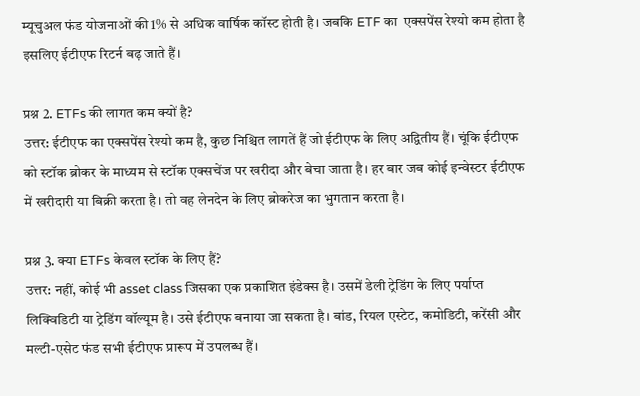म्यूचुअल फंड योजनाओं की 1% से अधिक वार्षिक कॉस्ट होती है। जबकि ETF का  एक्सपेंस रेश्यो कम होता है इसलिए ईटीएफ रिटर्न बढ़ जाते हैं।

प्रश्न 2. ETFs की लागत कम क्यों है?
उत्तर: ईटीएफ का एक्सपेंस रेश्यो कम है, कुछ निश्चित लागतें हैं जो ईटीएफ के लिए अद्वितीय हैं। चूंकि ईटीएफ को स्टॉक ब्रोकर के माध्यम से स्टॉक एक्सचेंज पर खरीदा और बेचा जाता है। हर बार जब कोई इन्वेस्टर ईटीएफ में खरीदारी या बिक्री करता है। तो वह लेनदेन के लिए ब्रोकरेज का भुगतान करता है।

प्रश्न 3. क्या ETFs केवल स्टॉक के लिए हैं?
उत्तर: नहीं, कोई भी asset class जिसका एक प्रकाशित इंडेक्स है। उसमें डेली ट्रेडिंग के लिए पर्याप्त लिक्विडिटी या ट्रेडिंग वॉल्यूम है। उसे ईटीएफ बनाया जा सकता है। बांड, रियल एस्टेट, कमोडिटी, करेंसी और मल्टी-एसेट फंड सभी ईटीएफ प्रारूप में उपलब्ध हैं।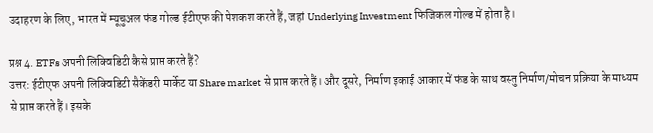उदाहरण के लिए, भारत में म्यूचुअल फंड गोल्ड ईटीएफ की पेशकश करते हैं, जहां Underlying Investment फिजिकल गोल्ड में होता है।

प्रश्न 4. ETFs अपनी लिक्विडिटी कैसे प्राप्त करते हैं?
उत्तर: ईटीएफ अपनी लिक्विडिटी सैकेंडरी मार्केट या Share market से प्राप्त करते हैं। और दूसरे, निर्माण इकाई आकार में फंड के साथ वस्तु निर्माण/मोचन प्रक्रिया के माध्यम से प्राप्त करते हैं। इसके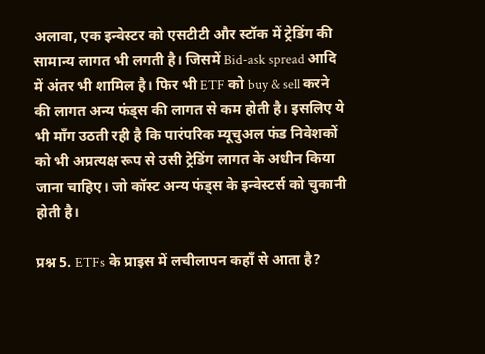अलावा, एक इन्वेस्टर को एसटीटी और स्टॉक में ट्रेडिंग की सामान्य लागत भी लगती है। जिसमें Bid-ask spread आदि में अंतर भी शामिल है। फिर भी ETF को buy & sell करने की लागत अन्य फंड्स की लागत से कम होती है। इसलिए ये भी माँग उठती रही है कि पारंपरिक म्यूचुअल फंड निवेशकों को भी अप्रत्यक्ष रूप से उसी ट्रेडिंग लागत के अधीन किया जाना चाहिए। जो कॉस्ट अन्य फंड्स के इन्वेस्टर्स को चुकानी होती है।

प्रश्न 5. ETFs के प्राइस में लचीलापन कहाँ से आता है?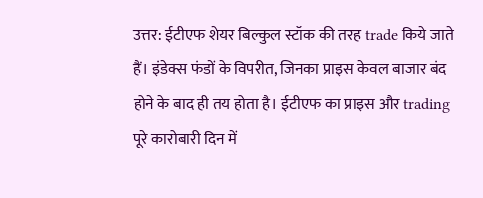उत्तर: ईटीएफ शेयर बिल्कुल स्टॉक की तरह trade किये जाते हैं। इंडेक्स फंडों के विपरीत, जिनका प्राइस केवल बाजार बंद होने के बाद ही तय होता है। ईटीएफ का प्राइस और trading पूरे कारोबारी दिन में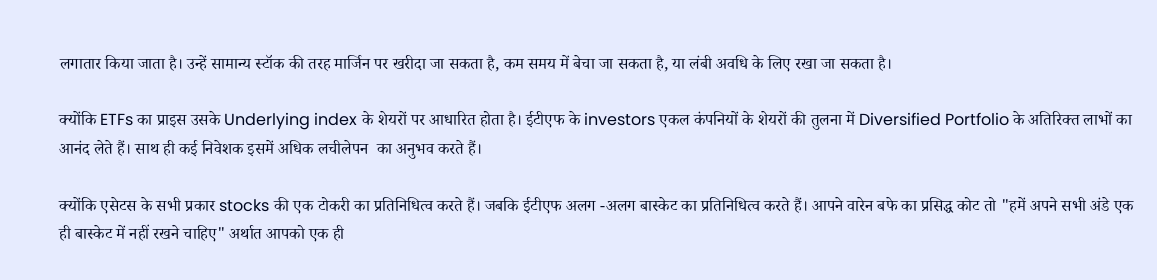लगातार किया जाता है। उन्हें सामान्य स्टॉक की तरह मार्जिन पर खरीदा जा सकता है, कम समय में बेचा जा सकता है, या लंबी अवधि के लिए रखा जा सकता है।

क्योंकि ETFs का प्राइस उसके Underlying index के शेयरों पर आधारित होता है। ईटीएफ के investors एकल कंपनियों के शेयरों की तुलना में Diversified Portfolio के अतिरिक्त लाभों का आनंद लेते हैं। साथ ही कई निवेशक इसमें अधिक लचीलेपन  का अनुभव करते हैं।

क्योंकि एसेटस के सभी प्रकार stocks की एक टोकरी का प्रतिनिधित्व करते हैं। जबकि ईटीएफ अलग -अलग बास्केट का प्रतिनिधित्व करते हैं। आपने वारेन बफे का प्रसिद्ध कोट तो "हमें अपने सभी अंडे एक ही बास्केट में नहीं रखने चाहिए" अर्थात आपको एक ही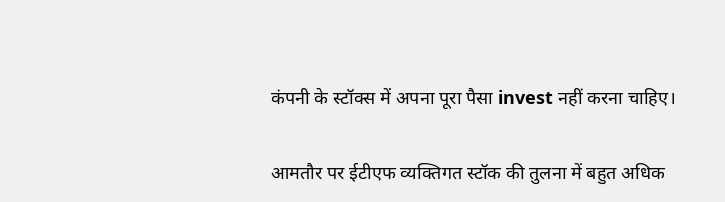कंपनी के स्टॉक्स में अपना पूरा पैसा invest नहीं करना चाहिए।

आमतौर पर ईटीएफ व्यक्तिगत स्टॉक की तुलना में बहुत अधिक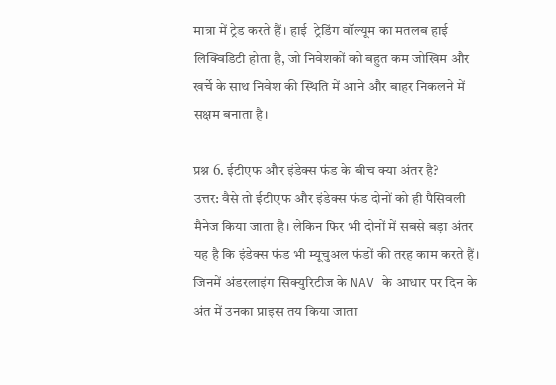मात्रा में ट्रेड करते हैं। हाई  ट्रेडिंग वॉल्यूम का मतलब हाई लिक्विडिटी होता है, जो निवेशकों को बहुत कम जोखिम और खर्चे के साथ निवेश की स्थिति में आने और बाहर निकलने में सक्षम बनाता है।

प्रश्न 6. ईटीएफ और इंडेक्स फंड के बीच क्या अंतर है?
उत्तर: वैसे तो ईटीएफ और इंडेक्स फंड दोनों को ही पैसिवली मैनेज किया जाता है। लेकिन फिर भी दोनों में सबसे बड़ा अंतर यह है कि इंडेक्स फंड भी म्यूचुअल फंडों की तरह काम करते हैं। जिनमें अंडरलाइंग सिक्युरिटीज के NAV के आधार पर दिन के अंत में उनका प्राइस तय किया जाता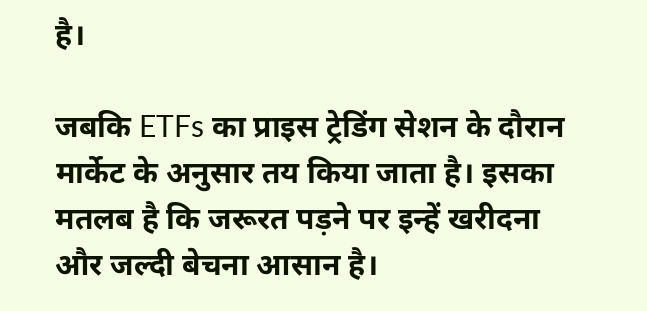है।

जबकि ETFs का प्राइस ट्रेडिंग सेशन के दौरान मार्केट के अनुसार तय किया जाता है। इसका मतलब है कि जरूरत पड़ने पर इन्हें खरीदना और जल्दी बेचना आसान है।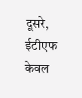दूसरे, ईटीएफ केवल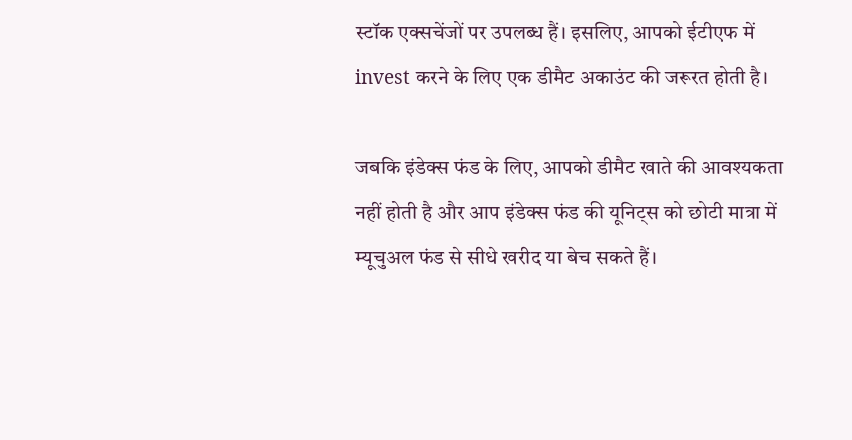स्टॉक एक्सचेंजों पर उपलब्ध हैं। इसलिए, आपको ईटीएफ में invest करने के लिए एक डीमैट अकाउंट की जरूरत होती है।

जबकि इंडेक्स फंड के लिए, आपको डीमैट खाते की आवश्यकता नहीं होती है और आप इंडेक्स फंड की यूनिट्स को छोटी मात्रा में म्यूचुअल फंड से सीधे खरीद या बेच सकते हैं।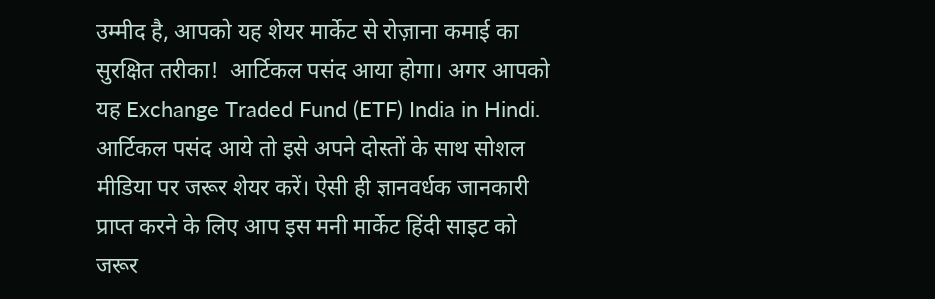उम्मीद है, आपको यह शेयर मार्केट से रोज़ाना कमाई का सुरक्षित तरीका!  आर्टिकल पसंद आया होगा। अगर आपको यह Exchange Traded Fund (ETF) India in Hindi. आर्टिकल पसंद आये तो इसे अपने दोस्तों के साथ सोशल मीडिया पर जरूर शेयर करें। ऐसी ही ज्ञानवर्धक जानकारी प्राप्त करने के लिए आप इस मनी मार्केट हिंदी साइट को जरूर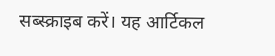सब्स्क्राइब करें। यह आर्टिकल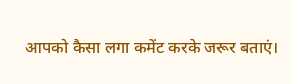आपको कैसा लगा कमेंट करके जरूर बताएं।